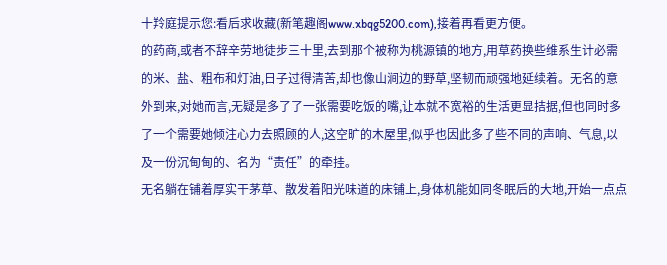十羚庭提示您:看后求收藏(新笔趣阁www.xbqg5200.com),接着再看更方便。
的药商,或者不辞辛劳地徒步三十里,去到那个被称为桃源镇的地方,用草药换些维系生计必需的米、盐、粗布和灯油,日子过得清苦,却也像山涧边的野草,坚韧而顽强地延续着。无名的意外到来,对她而言,无疑是多了了一张需要吃饭的嘴,让本就不宽裕的生活更显拮据,但也同时多了一个需要她倾注心力去照顾的人,这空旷的木屋里,似乎也因此多了些不同的声响、气息,以及一份沉甸甸的、名为“责任”的牵挂。
无名躺在铺着厚实干茅草、散发着阳光味道的床铺上,身体机能如同冬眠后的大地,开始一点点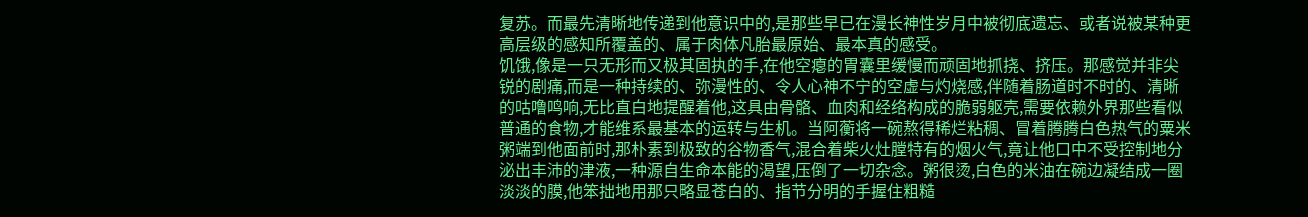复苏。而最先清晰地传递到他意识中的,是那些早已在漫长神性岁月中被彻底遗忘、或者说被某种更高层级的感知所覆盖的、属于肉体凡胎最原始、最本真的感受。
饥饿,像是一只无形而又极其固执的手,在他空瘪的胃囊里缓慢而顽固地抓挠、挤压。那感觉并非尖锐的剧痛,而是一种持续的、弥漫性的、令人心神不宁的空虚与灼烧感,伴随着肠道时不时的、清晰的咕噜鸣响,无比直白地提醒着他,这具由骨骼、血肉和经络构成的脆弱躯壳,需要依赖外界那些看似普通的食物,才能维系最基本的运转与生机。当阿蘅将一碗熬得稀烂粘稠、冒着腾腾白色热气的粟米粥端到他面前时,那朴素到极致的谷物香气,混合着柴火灶膛特有的烟火气,竟让他口中不受控制地分泌出丰沛的津液,一种源自生命本能的渴望,压倒了一切杂念。粥很烫,白色的米油在碗边凝结成一圈淡淡的膜,他笨拙地用那只略显苍白的、指节分明的手握住粗糙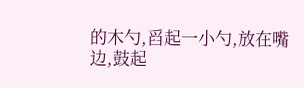的木勺,舀起一小勺,放在嘴边,鼓起